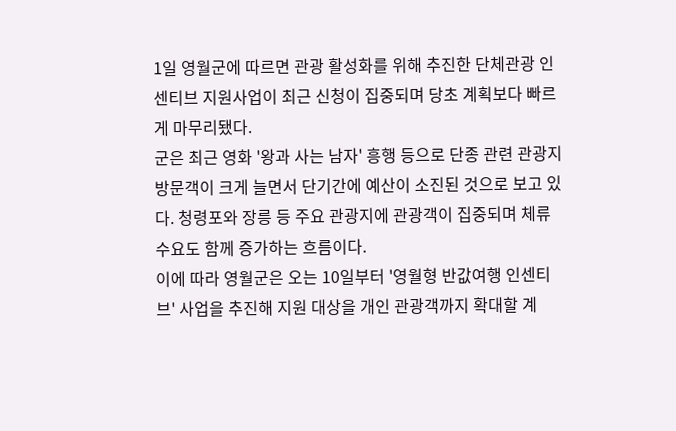1일 영월군에 따르면 관광 활성화를 위해 추진한 단체관광 인센티브 지원사업이 최근 신청이 집중되며 당초 계획보다 빠르게 마무리됐다.
군은 최근 영화 '왕과 사는 남자' 흥행 등으로 단종 관련 관광지 방문객이 크게 늘면서 단기간에 예산이 소진된 것으로 보고 있다. 청령포와 장릉 등 주요 관광지에 관광객이 집중되며 체류 수요도 함께 증가하는 흐름이다.
이에 따라 영월군은 오는 10일부터 '영월형 반값여행 인센티브' 사업을 추진해 지원 대상을 개인 관광객까지 확대할 계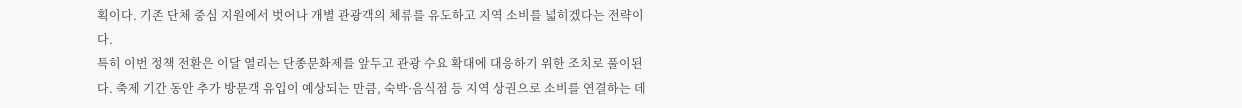획이다. 기존 단체 중심 지원에서 벗어나 개별 관광객의 체류를 유도하고 지역 소비를 넓히겠다는 전략이다.
특히 이번 정책 전환은 이달 열리는 단종문화제를 앞두고 관광 수요 확대에 대응하기 위한 조치로 풀이된다. 축제 기간 동안 추가 방문객 유입이 예상되는 만큼, 숙박·음식점 등 지역 상권으로 소비를 연결하는 데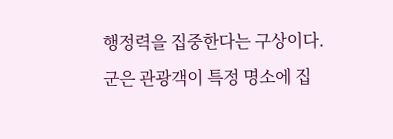행정력을 집중한다는 구상이다.
군은 관광객이 특정 명소에 집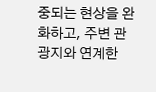중되는 현상을 완화하고, 주변 관광지와 연계한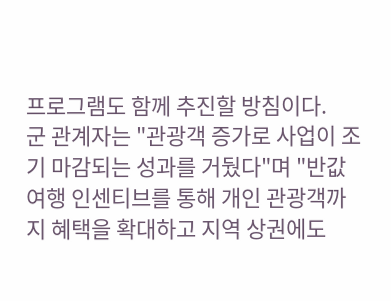프로그램도 함께 추진할 방침이다.
군 관계자는 "관광객 증가로 사업이 조기 마감되는 성과를 거뒀다"며 "반값여행 인센티브를 통해 개인 관광객까지 혜택을 확대하고 지역 상권에도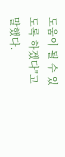도움이 될 수 있도록 하겠다"고 말했다.